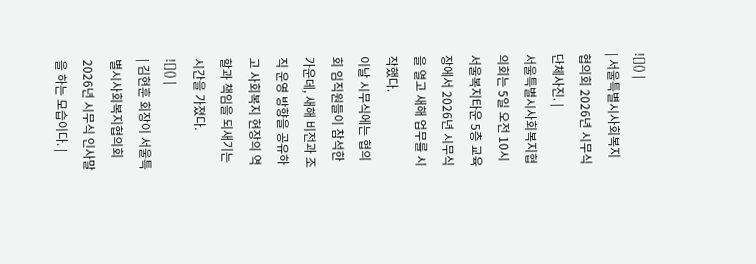![]() |
| 서울특별시사회복지협의회 2026년 시무식 단체사진. |
서울특별시사회복지협의회는 5일 오전 10시 서울복지타운 5층 교육장에서 2026년 시무식을 열고 새해 업무를 시작했다.
이날 시무식에는 협의회 임직원들이 참석한 가운데, 새해 비전과 조직 운영 방향을 공유하고 사회복지 현장의 역할과 책임을 되새기는 시간을 가졌다.
![]() |
| 김현훈 회장이 서울특별시사회복지협의회 2026년 시무식 인사말을 하는 모습이다. |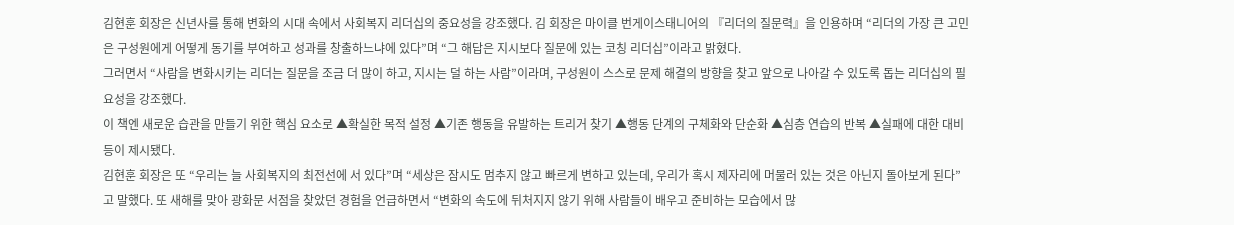김현훈 회장은 신년사를 통해 변화의 시대 속에서 사회복지 리더십의 중요성을 강조했다. 김 회장은 마이클 번게이스태니어의 『리더의 질문력』을 인용하며 “리더의 가장 큰 고민은 구성원에게 어떻게 동기를 부여하고 성과를 창출하느냐에 있다”며 “그 해답은 지시보다 질문에 있는 코칭 리더십”이라고 밝혔다.
그러면서 “사람을 변화시키는 리더는 질문을 조금 더 많이 하고, 지시는 덜 하는 사람”이라며, 구성원이 스스로 문제 해결의 방향을 찾고 앞으로 나아갈 수 있도록 돕는 리더십의 필요성을 강조했다.
이 책엔 새로운 습관을 만들기 위한 핵심 요소로 ▲확실한 목적 설정 ▲기존 행동을 유발하는 트리거 찾기 ▲행동 단계의 구체화와 단순화 ▲심층 연습의 반복 ▲실패에 대한 대비 등이 제시됐다.
김현훈 회장은 또 “우리는 늘 사회복지의 최전선에 서 있다”며 “세상은 잠시도 멈추지 않고 빠르게 변하고 있는데, 우리가 혹시 제자리에 머물러 있는 것은 아닌지 돌아보게 된다”고 말했다. 또 새해를 맞아 광화문 서점을 찾았던 경험을 언급하면서 “변화의 속도에 뒤처지지 않기 위해 사람들이 배우고 준비하는 모습에서 많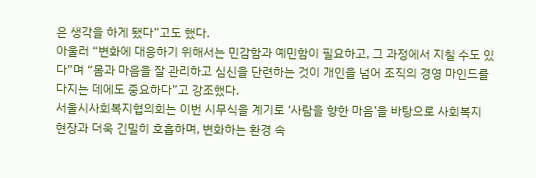은 생각을 하게 됐다”고도 했다.
아울러 “변화에 대응하기 위해서는 민감함과 예민함이 필요하고, 그 과정에서 지칠 수도 있다”며 “몸과 마음을 잘 관리하고 심신을 단련하는 것이 개인을 넘어 조직의 경영 마인드를 다지는 데에도 중요하다”고 강조했다.
서울시사회복지협의회는 이번 시무식을 계기로 ‘사람을 향한 마음’을 바탕으로 사회복지 현장과 더욱 긴밀히 호흡하며, 변화하는 환경 속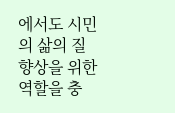에서도 시민의 삶의 질 향상을 위한 역할을 충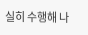실히 수행해 나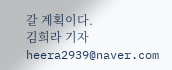갈 계획이다.
김희라 기자 heera2939@naver.com